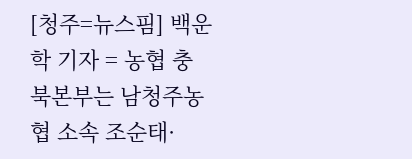[청주=뉴스핌] 백운학 기자 = 농협 충북본부는 남청주농협 소속 조순태·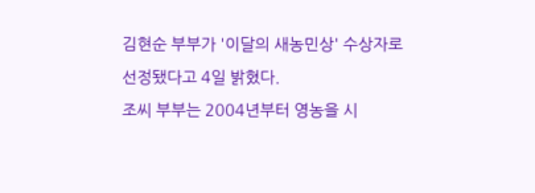김현순 부부가 '이달의 새농민상' 수상자로 선정됐다고 4일 밝혔다.
조씨 부부는 2004년부터 영농을 시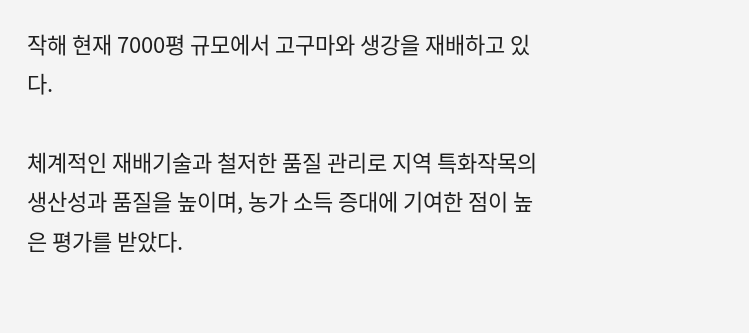작해 현재 7000평 규모에서 고구마와 생강을 재배하고 있다.

체계적인 재배기술과 철저한 품질 관리로 지역 특화작목의 생산성과 품질을 높이며, 농가 소득 증대에 기여한 점이 높은 평가를 받았다.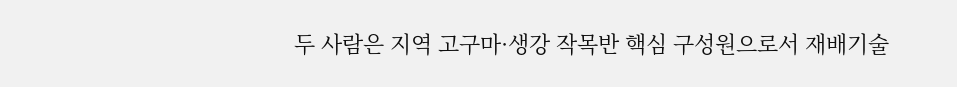두 사람은 지역 고구마·생강 작목반 핵심 구성원으로서 재배기술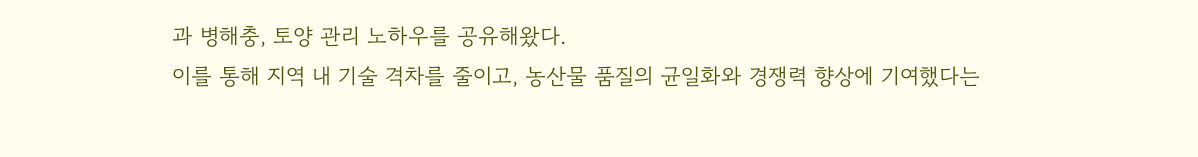과 병해충, 토양 관리 노하우를 공유해왔다.
이를 통해 지역 내 기술 격차를 줄이고, 농산물 품질의 균일화와 경쟁력 향상에 기여했다는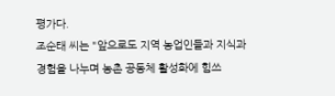평가다.
조순태 씨는 "앞으로도 지역 농업인들과 지식과 경험을 나누며 농촌 공동체 활성화에 힘쓰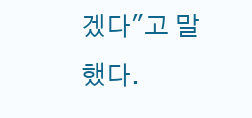겠다"고 말했다.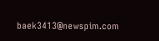baek3413@newspim.com